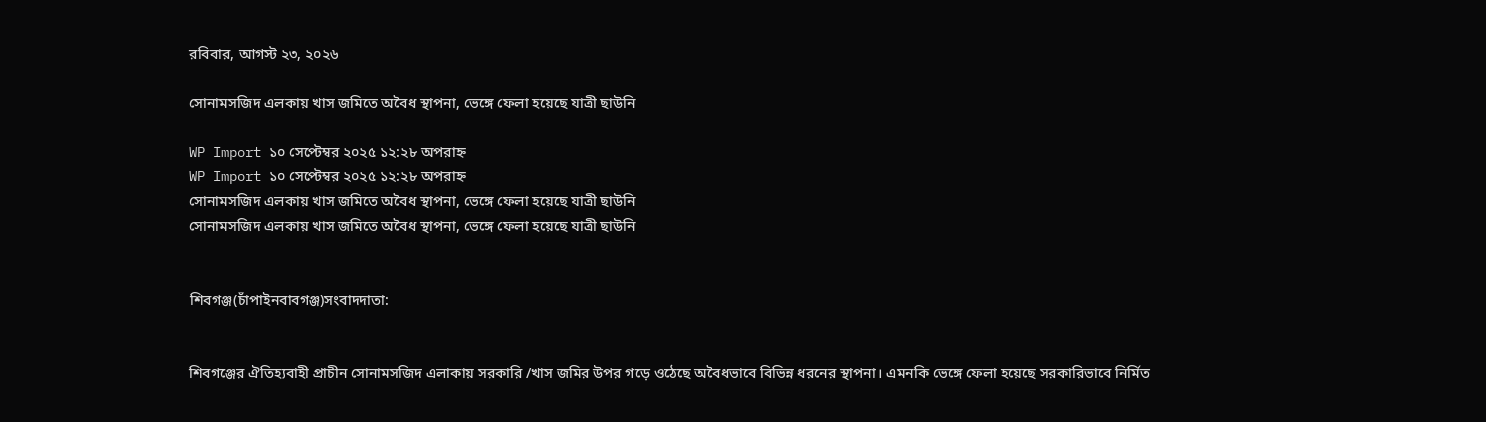রবিবার, আগস্ট ২৩, ২০২৬

সোনামসজিদ এলকায় খাস জমিতে অবৈধ স্থাপনা, ভেঙ্গে ফেলা হয়েছে যাত্রী ছাউনি

WP Import ১০ সেপ্টেম্বর ২০২৫ ১২:২৮ অপরাহ্ন
WP Import ১০ সেপ্টেম্বর ২০২৫ ১২:২৮ অপরাহ্ন
সোনামসজিদ এলকায় খাস জমিতে অবৈধ স্থাপনা, ভেঙ্গে ফেলা হয়েছে যাত্রী ছাউনি
সোনামসজিদ এলকায় খাস জমিতে অবৈধ স্থাপনা, ভেঙ্গে ফেলা হয়েছে যাত্রী ছাউনি


শিবগঞ্জ(চাঁপাইনবাবগঞ্জ)সংবাদদাতা:


শিবগঞ্জের ঐতিহ্যবাহী প্রাচীন সোনামসজিদ এলাকায় সরকারি /খাস জমির উপর গড়ে ওঠেছে অবৈধভাবে বিভিন্ন ধরনের স্থাপনা। এমনকি ভেঙ্গে ফেলা হয়েছে সরকারিভাবে নির্মিত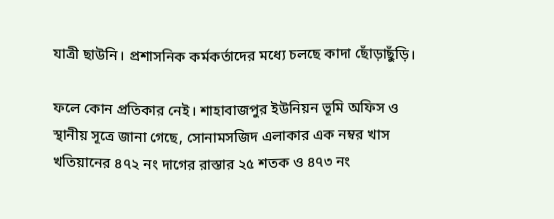যাত্রী ছাউনি। প্রশাসনিক কর্মকর্তাদের মধ্যে চলছে কাদা ছোঁড়াছুঁড়ি।

ফলে কোন প্রতিকার নেই। শাহাবাজপুর ইউনিয়ন ভূমি অফিস ও স্থানীয় সূত্রে জানা গেছে, সোনামসজিদ এলাকার এক নম্বর খাস খতিয়ানের ৪৭২ নং দাগের রাস্তার ২৫ শতক ও ৪৭৩ নং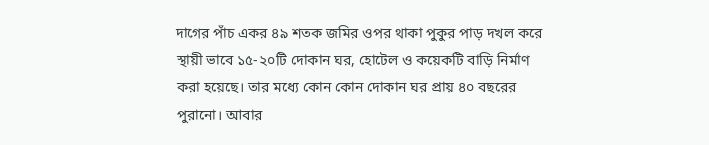দাগের পাঁচ একর ৪৯ শতক জমির ওপর থাকা পুকুর পাড় দখল করে স্থায়ী ভাবে ১৫-২০টি দোকান ঘর, হোটেল ও কয়েকটি বাড়ি নির্মাণ করা হয়েছে। তার মধ্যে কোন কোন দোকান ঘর প্রায় ৪০ বছরের পুরানো। আবার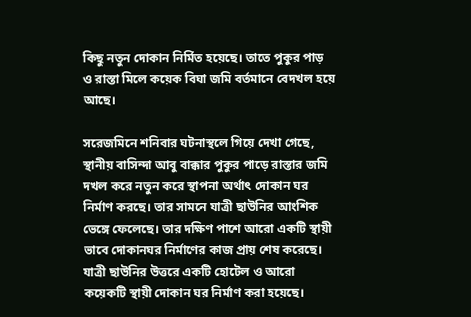কিছু নতুন দোকান নির্মিত হয়েছে। তাতে পুকুর পাড় ও রাস্তা মিলে কয়েক বিঘা জমি বর্তমানে বেদখল হয়ে আছে।

সরেজমিনে শনিবার ঘটনাস্থলে গিয়ে দেখা গেছে, স্থানীয় বাসিন্দা আবু বাক্কার পুকুর পাড়ে রাস্তার জমি দখল করে নতুন করে স্থাপনা অর্থাৎ দোকান ঘর নির্মাণ করছে। তার সামনে যাত্রী ছাউনির আংশিক ভেঙ্গে ফেলেছে। তার দক্ষিণ পাশে আরো একটি স্থায়ী ভাবে দোকানঘর নির্মাণের কাজ প্রায় শেষ করেছে। যাত্রী ছাউনির উত্তরে একটি হোটেল ও আরো কয়েকটি স্থায়ী দোকান ঘর নির্মাণ করা হয়েছে।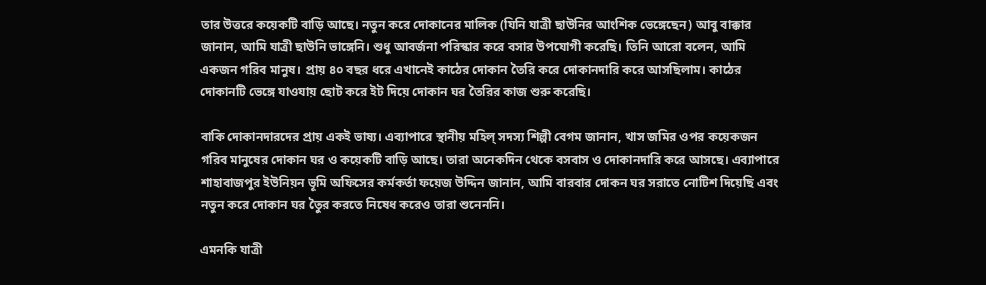তার উত্তরে কয়েকটি বাড়ি আছে। নতুন করে দোকানের মালিক (যিনি যাত্রী ছাউনির আংশিক ভেঙ্গেছেন) আবু বাক্কার জানান, আমি যাত্রী ছাউনি ভাঙ্গেনি। শুধু আবর্জনা পরিস্কার করে বসার উপযোগী করেছি। তিনি আরো বলেন, আমি একজন গরিব মানুষ। প্রায় ৪০ বছর ধরে এখানেই কাঠের দোকান তৈরি করে দোকানদারি করে আসছিলাম। কাঠের দোকানটি ভেঙ্গে যাওযায় ছোট করে ইট দিয়ে দোকান ঘর তৈরির কাজ শুরু করেছি।

বাকি দোকানদারদের প্রায় একই ভাষ্য। এব্যাপারে স্থানীয় মহিল্ সদস্য শিল্পী বেগম জানান, খাস জমির ওপর কয়েকজন গরিব মানুষের দোকান ঘর ও কয়েকটি বাড়ি আছে। তারা অনেকদিন থেকে বসবাস ও দোকানদারি করে আসছে। এব্যাপারে শাহাবাজপুর ইউনিয়ন ভূমি অফিসের কর্মকর্তা ফয়েজ উদ্দিন জানান, আমি বারবার দোকন ঘর সরাতে নোটিশ দিয়েছি এবং নতুন করে দোকান ঘর তৈুর করতে নিষেধ করেও তারা শুনেননি।

এমনকি যাত্রী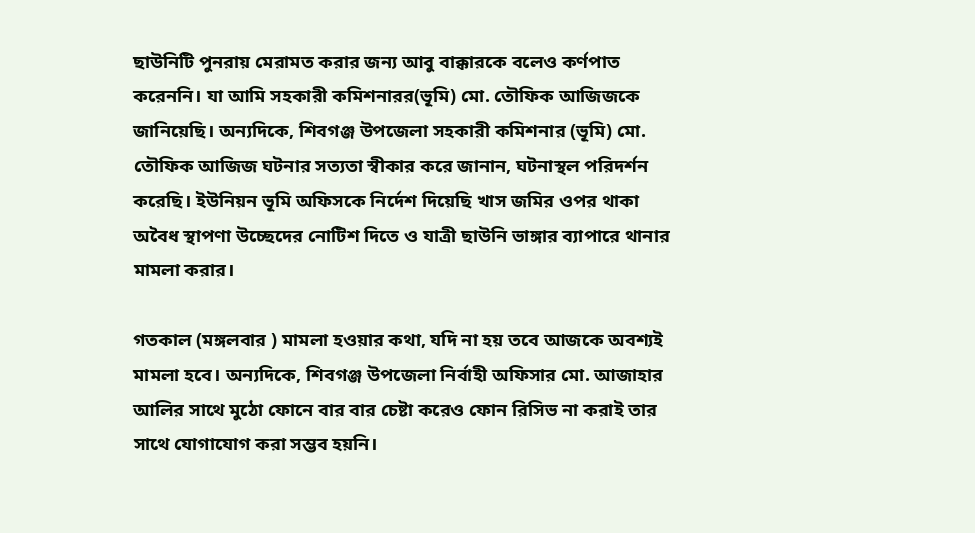ছাউনিটি পুনরায় মেরামত করার জন্য আবু বাক্কারকে বলেও কর্ণপাত করেননি। যা আমি সহকারী কমিশনারর(ভূমি) মো. তৌফিক আজিজকে জানিয়েছি। অন্যদিকে, শিবগঞ্জ উপজেলা সহকারী কমিশনার (ভূমি) মো. তৌফিক আজিজ ঘটনার সত্যতা স্বীকার করে জানান, ঘটনাস্থল পরিদর্শন করেছি। ইউনিয়ন ভূমি অফিসকে নির্দেশ দিয়েছি খাস জমির ওপর থাকা অবৈধ স্থাপণা উচ্ছেদের নোটিশ দিতে ও যাত্রী ছাউনি ভাঙ্গার ব্যাপারে থানার মামলা করার।

গতকাল (মঙ্গলবার ) মামলা হওয়ার কথা, যদি না হয় তবে আজকে অবশ্যই মামলা হবে। অন্যদিকে, শিবগঞ্জ উপজেলা নির্বাহী অফিসার মো. আজাহার আলির সাথে মুঠো ফোনে বার বার চেষ্টা করেও ফোন রিসিভ না করাই তার সাথে যোগাযোগ করা সম্ভব হয়নি।